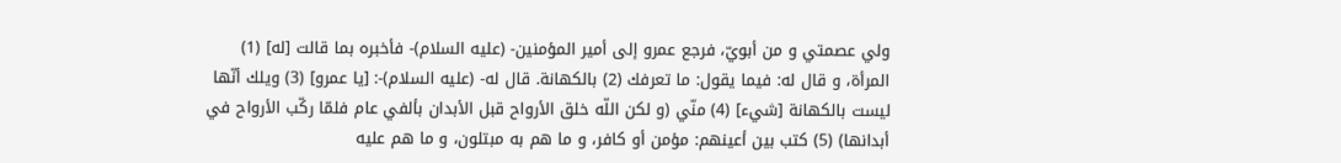ولي عصمتي و من أبويّ، فرجع عمرو إلى أمير المؤمنين- (عليه السلام)- فأخبره بما قالت [له] (1) المرأة، و قال له: فيما يقول: ما تعرفك (2) بالكهانة. قال له- (عليه السلام)-: [يا عمرو] (3) ويلك أنّها ليست بالكهانة [شيء] (4) منّي (و لكن اللّه خلق الأرواح قبل الأبدان بألفي عام فلمّا ركّب الأرواح في أبدانها) (5) كتب بين أعينهم: مؤمن أو كافر، و ما هم به مبتلون، و ما هم عليه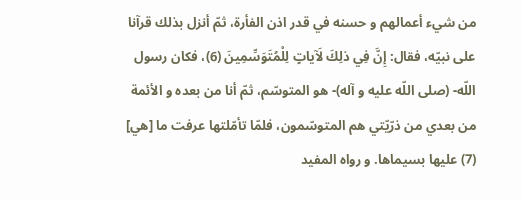من شيء أعمالهم و حسنه في قدر اذن الفأرة، ثمّ أنزل بذلك قرآنا على نبيّه، فقال: إِنَّ فِي ذلِكَ لَآياتٍ لِلْمُتَوَسِّمِينَ (6)، فكان رسول اللّه- (صلى اللّه عليه و آله)- هو المتوسّم، ثمّ أنا من بعده و الأئمة من بعدي من ذرّيّتي هم المتوسّمون، فلمّا تأمّلتها عرفت ما [هي] (7) عليها بسيماها. و رواه المفيد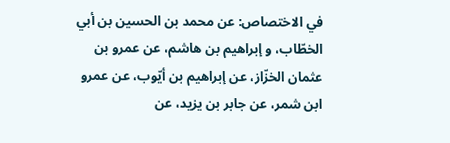في الاختصاص: عن محمد بن الحسين بن أبي الخطّاب، و إبراهيم بن هاشم، عن عمرو بن عثمان الخزّاز، عن إبراهيم بن أيّوب، عن عمرو ابن شمر، عن جابر بن يزيد، عن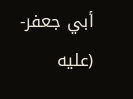أبي جعفر- (عليه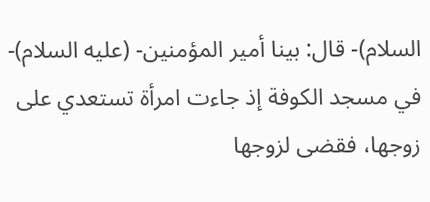السلام)- قال: بينا أمير المؤمنين- (عليه السلام)- في مسجد الكوفة إذ جاءت امرأة تستعدي على زوجها، فقضى لزوجها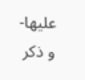عليها- و ذكر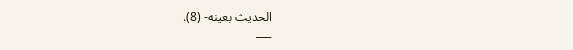الحديث بعينه- (8).
___